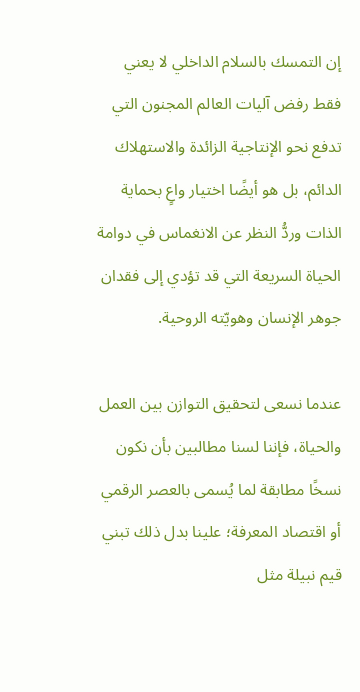إن التمسك بالسلام الداخلي لا يعني فقط رفض آليات العالم المجنون التي تدفع نحو الإنتاجية الزائدة والاستهلاك الدائم، بل هو أيضًا اختيار واعٍ بحماية الذات وردُّ النظر عن الانغماس في دوامة الحياة السريعة التي قد تؤدي إلى فقدان جوهر الإنسان وهويّته الروحية.

عندما نسعى لتحقيق التوازن بين العمل والحياة، فإننا لسنا مطالبين بأن نكون نسخًا مطابقة لما يُسمى بالعصر الرقمي أو اقتصاد المعرفة؛ علينا بدل ذلك تبني قيم نبيلة مثل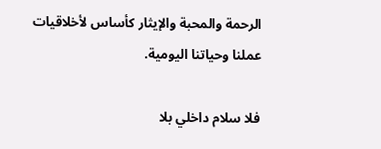الرحمة والمحبة والإيثار كأساس لأخلاقيات عملنا وحياتنا اليومية.

فلا سلام داخلي بلا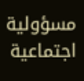مسؤولية اجتماعية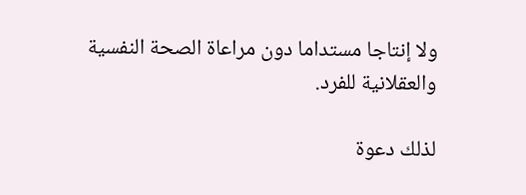ولا إنتاجا مستداما دون مراعاة الصحة النفسية والعقلانية للفرد.

لذلك دعوة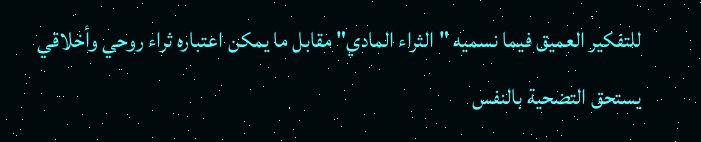للتفكير العميق فيما نسميه "الثراء المادي" مقابل ما يمكن اعتباره ثراء روحي وأخلاقي يستحق التضحية بالنفس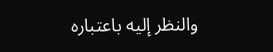والنظر إليه باعتباره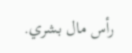رأس مال بشري.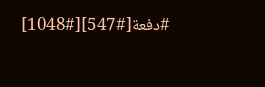#دفعة[#547][#1048]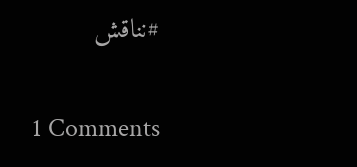#نناقش

1 Comments